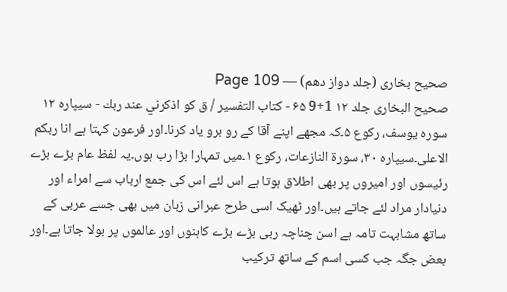صحیح بخاری (جلد دواز دھم) — Page 109
صحیح البخاری جلد ۱۲ 1+9 ۶۵ - کتاب التفسیر / ق کو اذكرني عند ربك - سیپاره ۱۲ سوره یوسف، رکوع ۵۔کہ مجھے اپنے آقا کے رو برو یاد کرنا۔اور فرعون کہتا ہے انا ربکم الاعلی۔سیپارہ ۳۰، سورۃ النازعات، رکوع ۱۔میں تمہارا بڑا رب ہوں۔یہ لفظ عام بڑے بڑے رئیسوں اور امیروں پر بھی اطلاق ہوتا ہے اس لئے اس کی جمع ارباب سے امراء اور دنیادار مراد لئے جاتے ہیں۔اور ٹھیک اسی طرح عبرانی زبان میں بھی جسے عربی کے ساتھ مشابہت تامہ ہے اسن چناچہ ربی بڑے بڑے کاہنوں اور عالموں پر بولا جاتا ہے۔اور بعض جگہ جب کسی اسم کے ساتھ ترکیب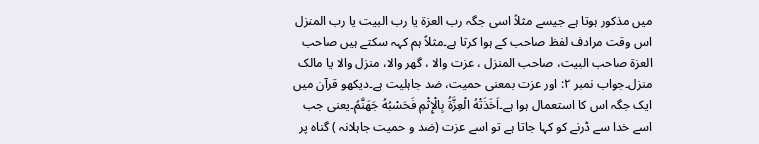میں مذکور ہوتا ہے جیسے مثلاً اسی جگہ رب العزة يا رب البيت يا رب المنزل اس وقت مرادف لفظ صاحب کے ہوا کرتا ہے۔مثلاً ہم کہہ سکتے ہیں صاحب العزة صاحب البيت، صاحب المنزل ، عزت والا ، گھر والا، منزل والا یا مالک منزل۔جواب نمبر ۲: اور عزت بمعنی حمیت، ضد جاہلیت ہے۔دیکھو قرآن میں ایک جگہ اس کا استعمال ہوا ہے۔اَخَذَتْهُ الْعِزَّةُ بِالْإِثْمِ فَحَسْبُهُ جَهَنَّمُ۔یعنی جب اسے خدا سے ڈرنے کو کہا جاتا ہے تو اسے عزت (ضد و حمیت جاہلانہ ) گناہ پر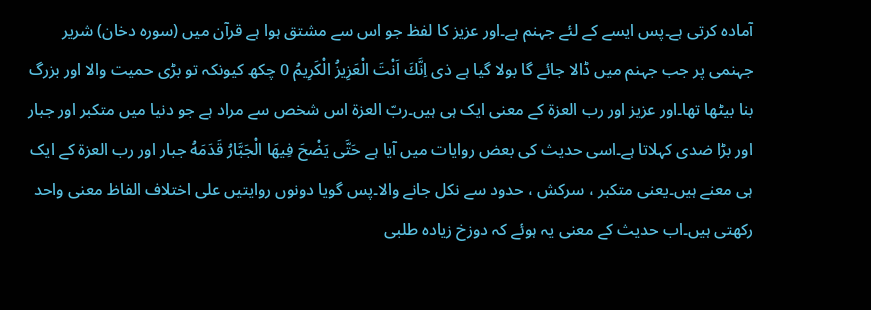آمادہ کرتی ہے۔پس ایسے کے لئے جہنم ہے۔اور عزیز کا لفظ جو اس سے مشتق ہوا ہے قرآن میں (سورہ دخان) شریر جہنمی پر جب جہنم میں ڈالا جائے گا بولا گیا ہے ذی اِنَّكَ اَنْتَ الْعَزِيزُ الْكَرِيمُ 0 چکھ کیونکہ تو بڑی حمیت والا اور بزرگ بنا بیٹھا تھا۔اور عزیز اور رب العزۃ کے معنی ایک ہی ہیں۔ربّ العزۃ اس شخص سے مراد ہے جو دنیا میں متکبر اور جبار اور بڑا ضدی کہلاتا ہے۔اسی حدیث کی بعض روایات میں آیا ہے حَتَّى يَضْحَ فِيهَا الْجَبَّارُ قَدَمَهُ جبار اور رب العزۃ کے ایک ہی معنے ہیں۔یعنی متکبر ، سرکش ، حدود سے نکل جانے والا۔پس گویا دونوں روایتیں علی اختلاف الفاظ معنی واحد رکھتی ہیں۔اب حدیث کے معنی یہ ہوئے کہ دوزخ زیادہ طلبی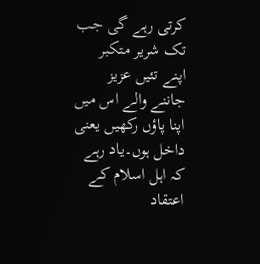کرتی رہے گی جب تک شریر متکبر اپنے تئیں عزیز جاننے والے اس میں اپنا پاؤں رکھیں یعنی داخل ہوں۔یاد رہے کہ اہل اسلام کے اعتقاد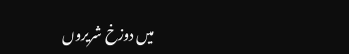میں دوزخ شریروں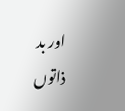اور بد ذاتوں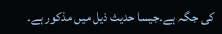کی جگہ ہے۔جیسا حدیث ذیل میں مذکور ہے۔